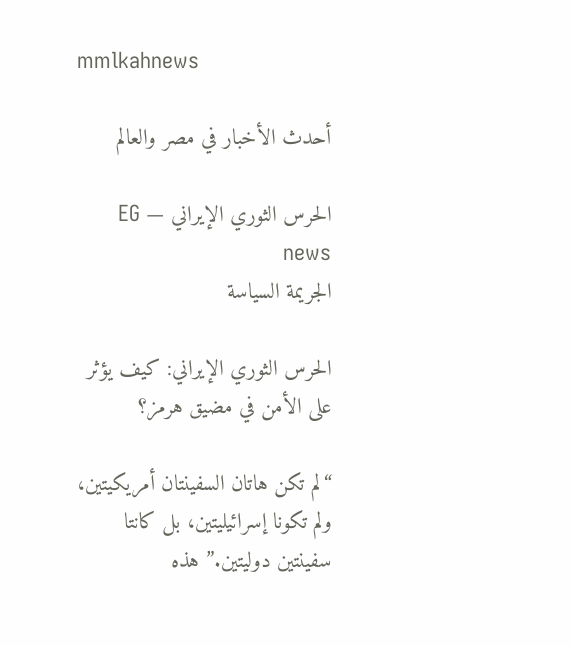mmlkahnews

أحدث الأخبار في مصر والعالم

الحرس الثوري الإيراني — EG news
الجريمة السياسة

الحرس الثوري الإيراني: كيف يؤثر على الأمن في مضيق هرمز؟

“لم تكن هاتان السفينتان أمريكيتين، ولم تكونا إسرائيليتين، بل كانتا سفينتين دوليتين.” هذه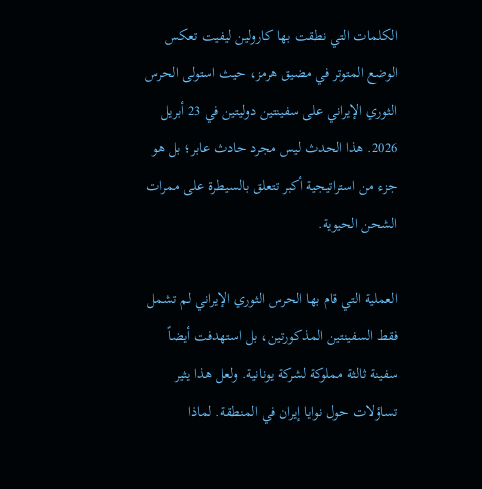الكلمات التي نطقت بها كارولين ليفيت تعكس الوضع المتوتر في مضيق هرمز، حيث استولى الحرس الثوري الإيراني على سفينتين دوليتين في 23 أبريل 2026. هذا الحدث ليس مجرد حادث عابر؛ بل هو جزء من استراتيجية أكبر تتعلق بالسيطرة على ممرات الشحن الحيوية.

العملية التي قام بها الحرس الثوري الإيراني لم تشمل فقط السفينتين المذكورتين، بل استهدفت أيضاً سفينة ثالثة مملوكة لشركة يونانية. ولعل هذا يثير تساؤلات حول نوايا إيران في المنطقة. لماذا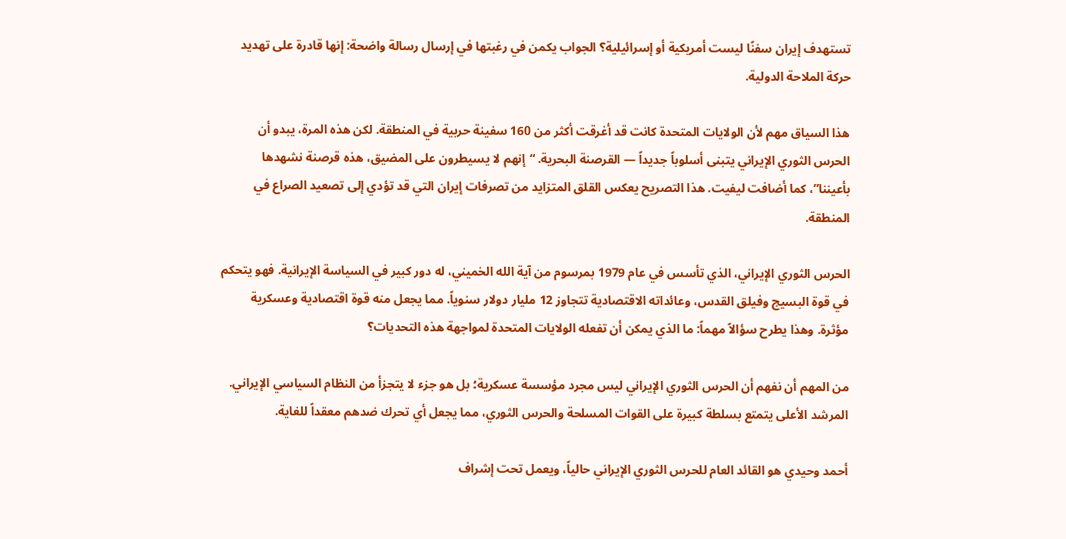تستهدف إيران سفنًا ليست أمريكية أو إسرائيلية؟ الجواب يكمن في رغبتها في إرسال رسالة واضحة: إنها قادرة على تهديد حركة الملاحة الدولية.

هذا السياق مهم لأن الولايات المتحدة كانت قد أغرقت أكثر من 160 سفينة حربية في المنطقة. لكن هذه المرة، يبدو أن الحرس الثوري الإيراني يتبنى أسلوباً جديداً — القرصنة البحرية. “إنهم لا يسيطرون على المضيق، هذه قرصنة نشهدها بأعيننا”، كما أضافت ليفيت. هذا التصريح يعكس القلق المتزايد من تصرفات إيران التي قد تؤدي إلى تصعيد الصراع في المنطقة.

الحرس الثوري الإيراني، الذي تأسس في عام 1979 بمرسوم من آية الله الخميني، له دور كبير في السياسة الإيرانية. فهو يتحكم في قوة البسيج وفيلق القدس، وعائداته الاقتصادية تتجاوز 12 مليار دولار سنوياً. مما يجعل منه قوة اقتصادية وعسكرية مؤثرة. وهذا يطرح سؤالاً مهماً: ما الذي يمكن أن تفعله الولايات المتحدة لمواجهة هذه التحديات؟

من المهم أن نفهم أن الحرس الثوري الإيراني ليس مجرد مؤسسة عسكرية؛ بل هو جزء لا يتجزأ من النظام السياسي الإيراني. المرشد الأعلى يتمتع بسلطة كبيرة على القوات المسلحة والحرس الثوري، مما يجعل أي تحرك ضدهم معقداً للغاية.

أحمد وحيدي هو القائد العام للحرس الثوري الإيراني حالياً، ويعمل تحت إشراف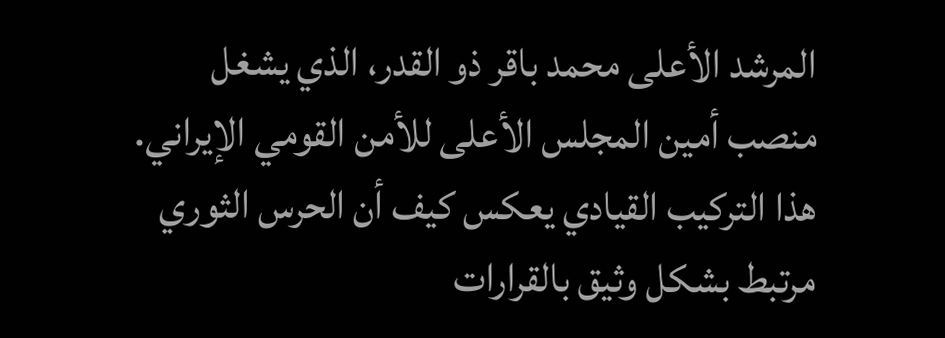المرشد الأعلى محمد باقر ذو القدر، الذي يشغل منصب أمين المجلس الأعلى للأمن القومي الإيراني. هذا التركيب القيادي يعكس كيف أن الحرس الثوري مرتبط بشكل وثيق بالقرارات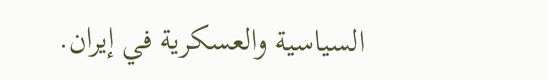السياسية والعسكرية في إيران.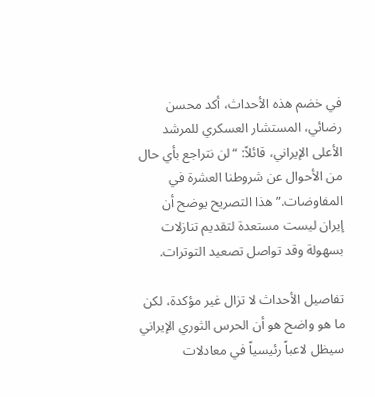في خضم هذه الأحداث، أكد محسن رضائي، المستشار العسكري للمرشد الأعلى الإيراني، قائلاً: “لن نتراجع بأي حال من الأحوال عن شروطنا العشرة في المفاوضات.” هذا التصريح يوضح أن إيران ليست مستعدة لتقديم تنازلات بسهولة وقد تواصل تصعيد التوترات.

تفاصيل الأحداث لا تزال غير مؤكدة، لكن ما هو واضح هو أن الحرس الثوري الإيراني سيظل لاعباً رئيسياً في معادلات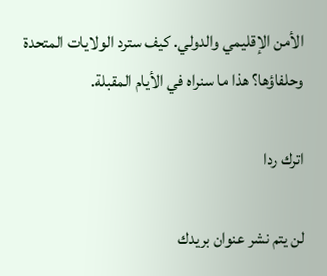الأمن الإقليمي والدولي. كيف سترد الولايات المتحدة وحلفاؤها؟ هذا ما سنراه في الأيام المقبلة.

اترك ردا

لن يتم نشر عنوان بريدك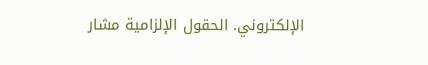الإلكتروني. الحقول الإلزامية مشار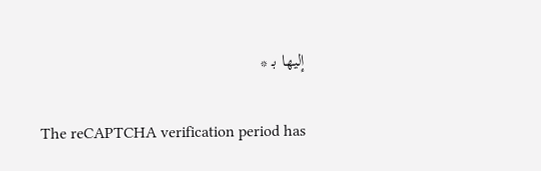إليها بـ *


The reCAPTCHA verification period has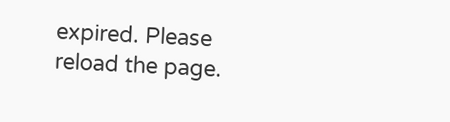expired. Please reload the page.